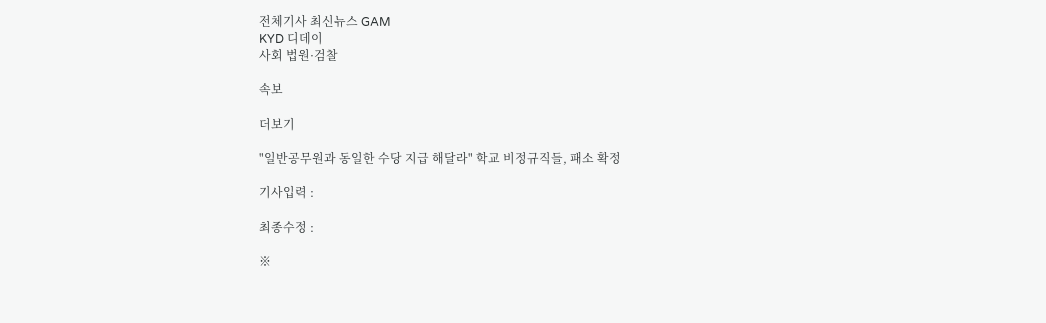전체기사 최신뉴스 GAM
KYD 디데이
사회 법원·검찰

속보

더보기

"일반공무원과 동일한 수당 지급 해달라" 학교 비정규직들, 패소 확정

기사입력 :

최종수정 :

※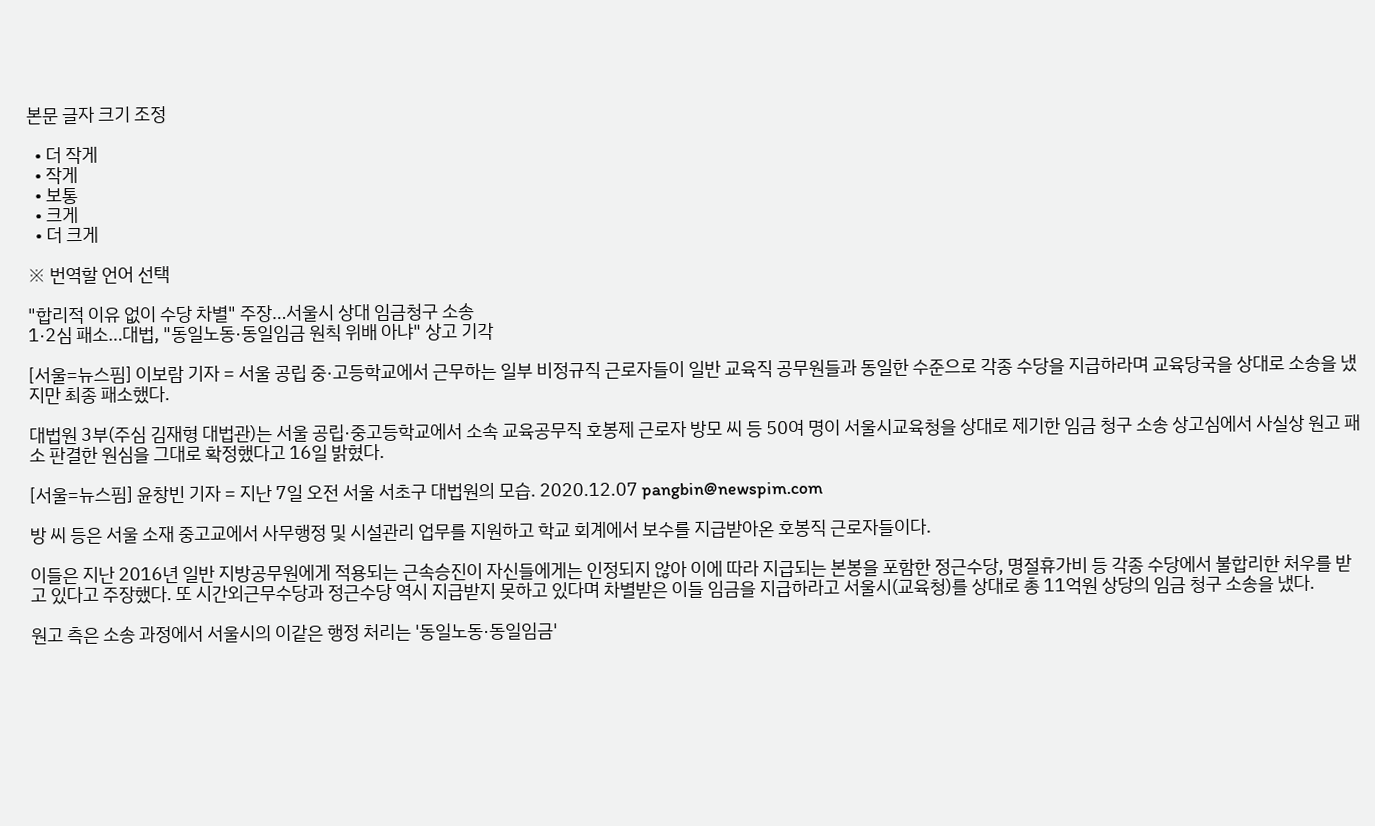본문 글자 크기 조정

  • 더 작게
  • 작게
  • 보통
  • 크게
  • 더 크게

※ 번역할 언어 선택

"합리적 이유 없이 수당 차별" 주장…서울시 상대 임금청구 소송
1·2심 패소…대법, "동일노동·동일임금 원칙 위배 아냐" 상고 기각

[서울=뉴스핌] 이보람 기자 = 서울 공립 중·고등학교에서 근무하는 일부 비정규직 근로자들이 일반 교육직 공무원들과 동일한 수준으로 각종 수당을 지급하라며 교육당국을 상대로 소송을 냈지만 최종 패소했다.

대법원 3부(주심 김재형 대법관)는 서울 공립·중고등학교에서 소속 교육공무직 호봉제 근로자 방모 씨 등 50여 명이 서울시교육청을 상대로 제기한 임금 청구 소송 상고심에서 사실상 원고 패소 판결한 원심을 그대로 확정했다고 16일 밝혔다.

[서울=뉴스핌] 윤창빈 기자 = 지난 7일 오전 서울 서초구 대법원의 모습. 2020.12.07 pangbin@newspim.com

방 씨 등은 서울 소재 중고교에서 사무행정 및 시설관리 업무를 지원하고 학교 회계에서 보수를 지급받아온 호봉직 근로자들이다.

이들은 지난 2016년 일반 지방공무원에게 적용되는 근속승진이 자신들에게는 인정되지 않아 이에 따라 지급되는 본봉을 포함한 정근수당, 명절휴가비 등 각종 수당에서 불합리한 처우를 받고 있다고 주장했다. 또 시간외근무수당과 정근수당 역시 지급받지 못하고 있다며 차별받은 이들 임금을 지급하라고 서울시(교육청)를 상대로 총 11억원 상당의 임금 청구 소송을 냈다.

원고 측은 소송 과정에서 서울시의 이같은 행정 처리는 '동일노동·동일임금'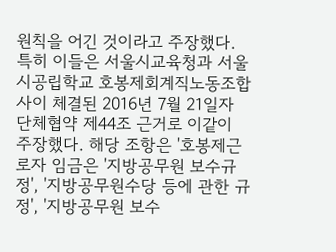원칙을 어긴 것이라고 주장했다. 특히 이들은 서울시교육청과 서울시공립학교 호봉제회계직노동조합 사이 체결된 2016년 7월 21일자 단체협약 제44조 근거로 이같이 주장했다. 해당 조항은 '호봉제근로자 임금은 '지방공무원 보수규정', '지방공무원수당 등에 관한 규정', '지방공무원 보수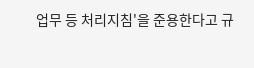업무 등 처리지침'을 준용한다고 규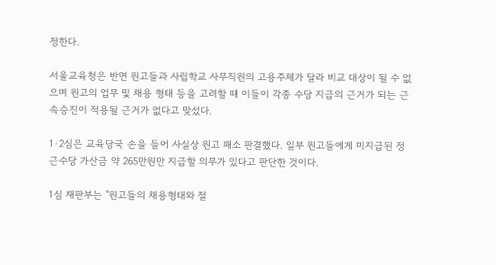정한다.

서울교육청은 반면 원고들과 사립학교 사무직원의 고용주체가 달라 비교 대상이 될 수 없으며 원고의 업무 및 채용 형태 등을 고려할 때 이들이 각종 수당 지급의 근거가 되는 근속승진이 적용될 근거가 없다고 맞섰다.

1·2심은 교육당국 손을 들어 사실상 원고 패소 판결했다. 일부 원고들에게 미지급된 정근수당 가산금 약 265만원만 지급할 의무가 있다고 판단한 것이다.

1심 재판부는 "원고들의 채용형태와 절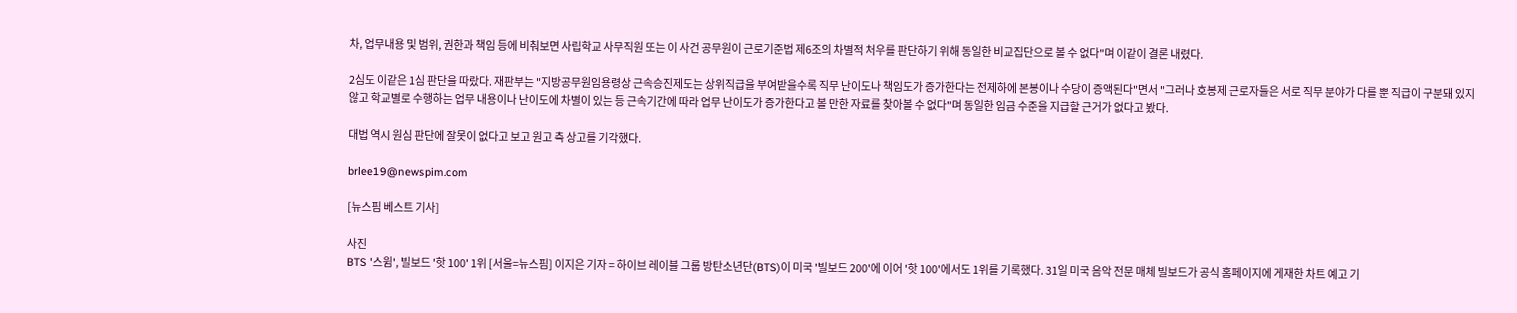차, 업무내용 및 범위, 권한과 책임 등에 비춰보면 사립학교 사무직원 또는 이 사건 공무원이 근로기준법 제6조의 차별적 처우를 판단하기 위해 동일한 비교집단으로 볼 수 없다"며 이같이 결론 내렸다.

2심도 이같은 1심 판단을 따랐다. 재판부는 "지방공무원임용령상 근속승진제도는 상위직급을 부여받을수록 직무 난이도나 책임도가 증가한다는 전제하에 본봉이나 수당이 증액된다"면서 "그러나 호봉제 근로자들은 서로 직무 분야가 다를 뿐 직급이 구분돼 있지 않고 학교별로 수행하는 업무 내용이나 난이도에 차별이 있는 등 근속기간에 따라 업무 난이도가 증가한다고 볼 만한 자료를 찾아볼 수 없다"며 동일한 임금 수준을 지급할 근거가 없다고 봤다.

대법 역시 원심 판단에 잘못이 없다고 보고 원고 측 상고를 기각했다.

brlee19@newspim.com

[뉴스핌 베스트 기사]

사진
BTS '스윔', 빌보드 '핫 100' 1위 [서울=뉴스핌] 이지은 기자 = 하이브 레이블 그룹 방탄소년단(BTS)이 미국 '빌보드 200'에 이어 '핫 100'에서도 1위를 기록했다. 31일 미국 음악 전문 매체 빌보드가 공식 홈페이지에 게재한 차트 예고 기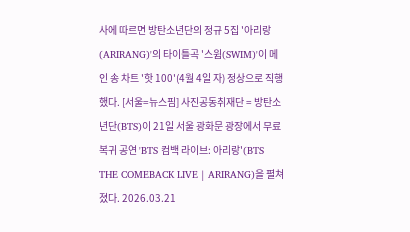사에 따르면 방탄소년단의 정규 5집 '아리랑(ARIRANG)'의 타이틀곡 '스윔(SWIM)'이 메인 송 차트 '핫 100'(4월 4일 자) 정상으로 직행했다. [서울=뉴스핌] 사진공동취재단 = 방탄소년단(BTS)이 21일 서울 광화문 광장에서 무료 복귀 공연 'BTS 컴백 라이브: 아리랑'(BTS THE COMEBACK LIVE | ARIRANG)을 펼쳐졌다. 2026.03.21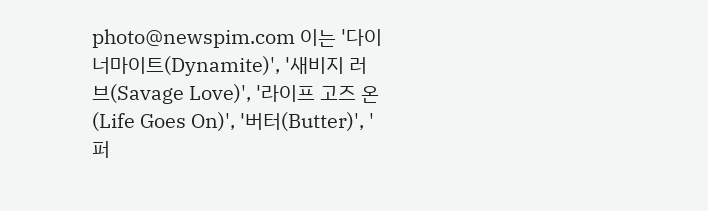photo@newspim.com 이는 '다이너마이트(Dynamite)', '새비지 러브(Savage Love)', '라이프 고즈 온(Life Goes On)', '버터(Butter)', '퍼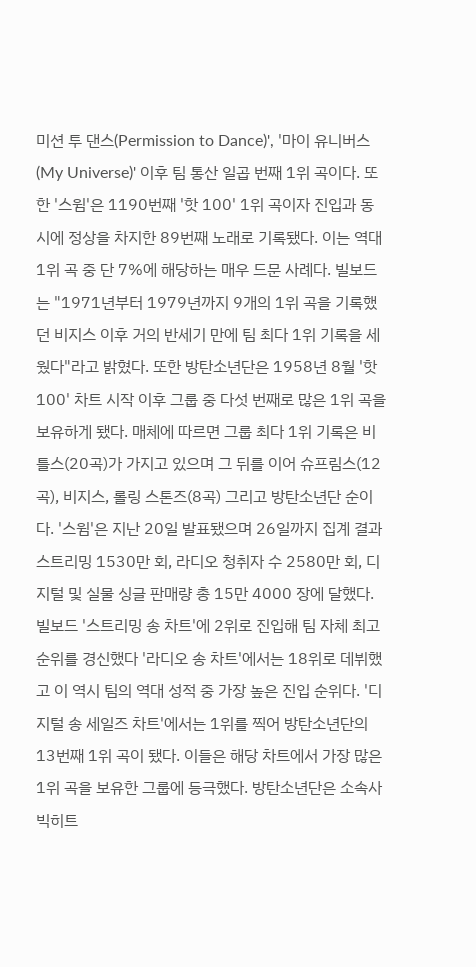미션 투 댄스(Permission to Dance)', '마이 유니버스(My Universe)' 이후 팀 통산 일곱 번째 1위 곡이다. 또한 '스윔'은 1190번째 '핫 100' 1위 곡이자 진입과 동시에 정상을 차지한 89번째 노래로 기록됐다. 이는 역대 1위 곡 중 단 7%에 해당하는 매우 드문 사례다. 빌보드는 "1971년부터 1979년까지 9개의 1위 곡을 기록했던 비지스 이후 거의 반세기 만에 팀 최다 1위 기록을 세웠다"라고 밝혔다. 또한 방탄소년단은 1958년 8월 '핫 100' 차트 시작 이후 그룹 중 다섯 번째로 많은 1위 곡을 보유하게 됐다. 매체에 따르면 그룹 최다 1위 기록은 비틀스(20곡)가 가지고 있으며 그 뒤를 이어 슈프림스(12곡), 비지스, 롤링 스톤즈(8곡) 그리고 방탄소년단 순이다. '스윔'은 지난 20일 발표됐으며 26일까지 집계 결과 스트리밍 1530만 회, 라디오 청취자 수 2580만 회, 디지털 및 실물 싱글 판매량 총 15만 4000 장에 달했다. 빌보드 '스트리밍 송 차트'에 2위로 진입해 팀 자체 최고 순위를 경신했다 '라디오 송 차트'에서는 18위로 데뷔했고 이 역시 팀의 역대 성적 중 가장 높은 진입 순위다. '디지털 송 세일즈 차트'에서는 1위를 찍어 방탄소년단의 13번째 1위 곡이 됐다. 이들은 해당 차트에서 가장 많은 1위 곡을 보유한 그룹에 등극했다. 방탄소년단은 소속사 빅히트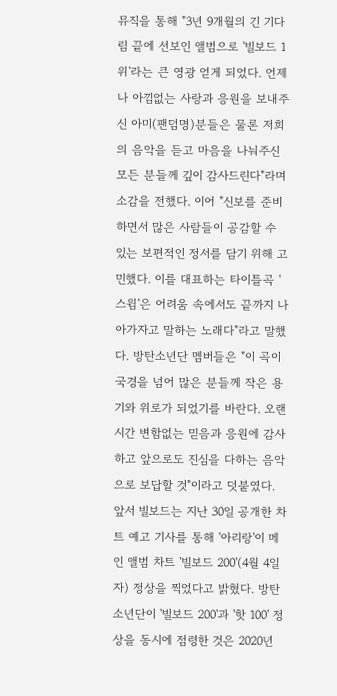뮤직을 통해 "3년 9개월의 긴 기다림 끝에 선보인 앨범으로 '빌보드 1위'라는 큰 영광 얻게 되었다. 언제나 아낌없는 사랑과 응원을 보내주신 아미(팬덤명)분들은 물론 저희의 음악을 듣고 마음을 나눠주신 모든 분들께 깊이 감사드린다"라며 소감을 전했다. 이어 "신보를 준비하면서 많은 사람들이 공감할 수 있는 보편적인 정서를 담기 위해 고민했다. 이를 대표하는 타이틀곡 '스윔'은 어려움 속에서도 끝까지 나아가자고 말하는 노래다"라고 말했다. 방탄소년단 멤버들은 "이 곡이 국경을 넘어 많은 분들께 작은 용기와 위로가 되었기를 바란다. 오랜 시간 변함없는 믿음과 응원에 감사하고 앞으로도 진심을 다하는 음악으로 보답할 것"이라고 덧붙였다. 앞서 빌보드는 지난 30일 공개한 차트 예고 기사를 통해 '아리랑'이 메인 앨범 차트 '빌보드 200'(4월 4일 자) 정상을 찍었다고 밝혔다. 방탄소년단이 '빌보드 200'과 '핫 100' 정상을 동시에 점령한 것은 2020년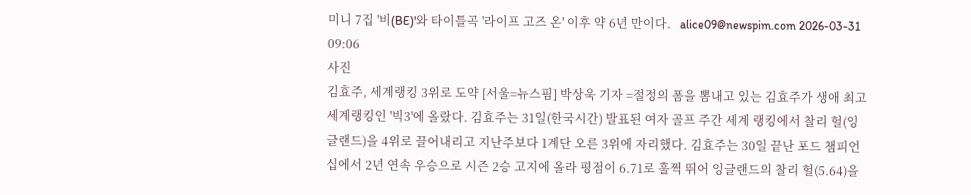미니 7집 '비(BE)'와 타이틀곡 '라이프 고즈 온' 이후 약 6년 만이다.   alice09@newspim.com 2026-03-31 09:06
사진
김효주, 세계랭킹 3위로 도약 [서울=뉴스핌] 박상욱 기자 =절정의 폼을 뽐내고 있는 김효주가 생애 최고 세계랭킹인 '빅3'에 올랐다. 김효주는 31일(한국시간) 발표된 여자 골프 주간 세계 랭킹에서 찰리 헐(잉글랜드)을 4위로 끌어내리고 지난주보다 1계단 오른 3위에 자리했다. 김효주는 30일 끝난 포드 챔피언십에서 2년 연속 우승으로 시즌 2승 고지에 올라 평점이 6.71로 훌쩍 뛰어 잉글랜드의 찰리 헐(5.64)을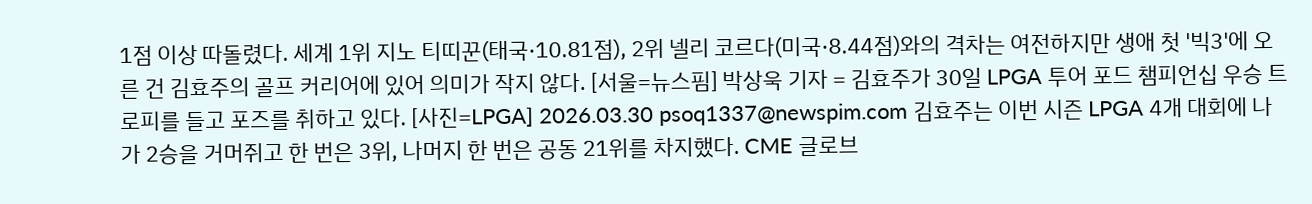1점 이상 따돌렸다. 세계 1위 지노 티띠꾼(태국·10.81점), 2위 넬리 코르다(미국·8.44점)와의 격차는 여전하지만 생애 첫 '빅3'에 오른 건 김효주의 골프 커리어에 있어 의미가 작지 않다. [서울=뉴스핌] 박상욱 기자 = 김효주가 30일 LPGA 투어 포드 챔피언십 우승 트로피를 들고 포즈를 취하고 있다. [사진=LPGA] 2026.03.30 psoq1337@newspim.com 김효주는 이번 시즌 LPGA 4개 대회에 나가 2승을 거머쥐고 한 번은 3위, 나머지 한 번은 공동 21위를 차지했다. CME 글로브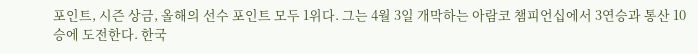포인트, 시즌 상금, 올해의 선수 포인트 모두 1위다. 그는 4월 3일 개막하는 아람코 챔피언십에서 3연승과 통산 10승에 도전한다. 한국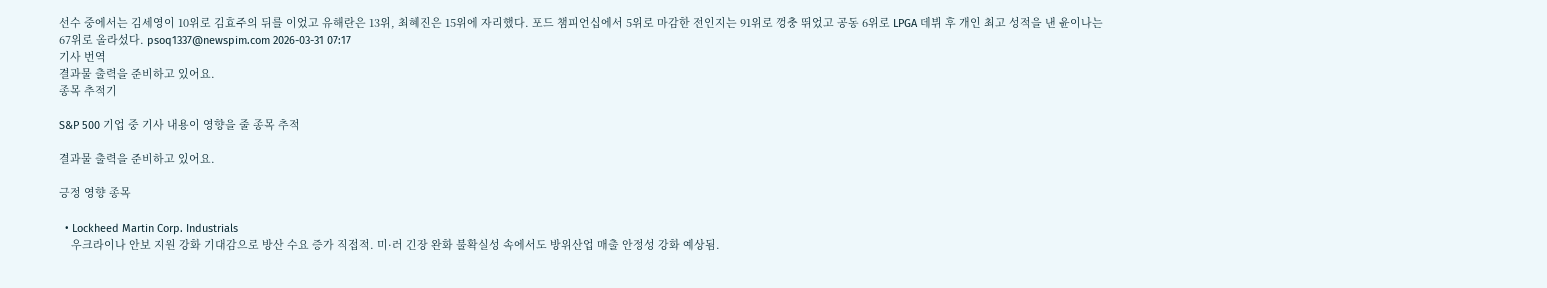선수 중에서는 김세영이 10위로 김효주의 뒤를 이었고 유해란은 13위, 최혜진은 15위에 자리했다. 포드 챔피언십에서 5위로 마감한 전인지는 91위로 껑충 뛰었고 공동 6위로 LPGA 데뷔 후 개인 최고 성적을 낸 윤이나는 67위로 올라섰다. psoq1337@newspim.com 2026-03-31 07:17
기사 번역
결과물 출력을 준비하고 있어요.
종목 추적기

S&P 500 기업 중 기사 내용이 영향을 줄 종목 추적

결과물 출력을 준비하고 있어요.

긍정 영향 종목

  • Lockheed Martin Corp. Industrials
    우크라이나 안보 지원 강화 기대감으로 방산 수요 증가 직접적. 미·러 긴장 완화 불확실성 속에서도 방위산업 매출 안정성 강화 예상됨.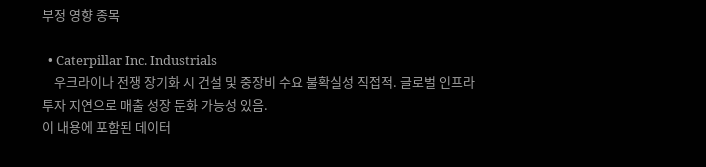부정 영향 종목

  • Caterpillar Inc. Industrials
    우크라이나 전쟁 장기화 시 건설 및 중장비 수요 불확실성 직접적. 글로벌 인프라 투자 지연으로 매출 성장 둔화 가능성 있음.
이 내용에 포함된 데이터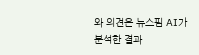와 의견은 뉴스핌 AI가 분석한 결과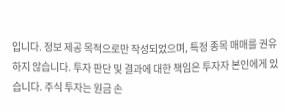입니다. 정보 제공 목적으로만 작성되었으며, 특정 종목 매매를 권유하지 않습니다. 투자 판단 및 결과에 대한 책임은 투자자 본인에게 있습니다. 주식 투자는 원금 손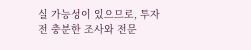실 가능성이 있으므로, 투자 전 충분한 조사와 전문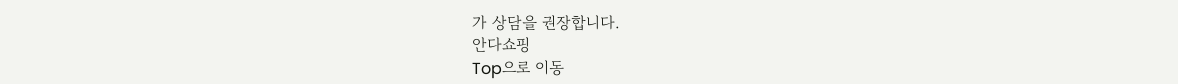가 상담을 권장합니다.
안다쇼핑
Top으로 이동